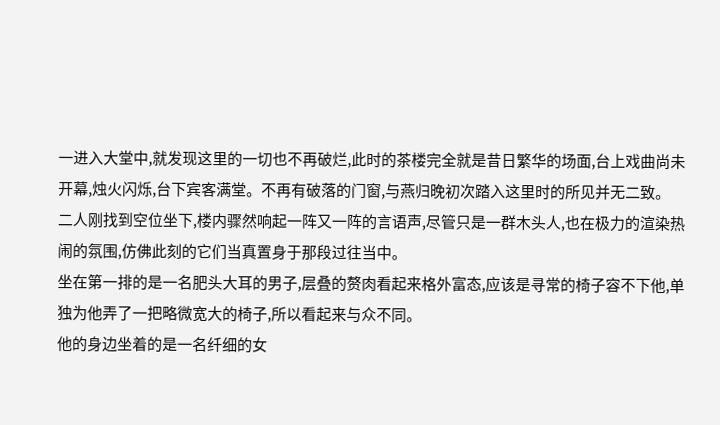一进入大堂中,就发现这里的一切也不再破烂,此时的茶楼完全就是昔日繁华的场面,台上戏曲尚未开幕,烛火闪烁,台下宾客满堂。不再有破落的门窗,与燕归晚初次踏入这里时的所见并无二致。
二人刚找到空位坐下,楼内骤然响起一阵又一阵的言语声,尽管只是一群木头人,也在极力的渲染热闹的氛围,仿佛此刻的它们当真置身于那段过往当中。
坐在第一排的是一名肥头大耳的男子,层叠的赘肉看起来格外富态,应该是寻常的椅子容不下他,单独为他弄了一把略微宽大的椅子,所以看起来与众不同。
他的身边坐着的是一名纤细的女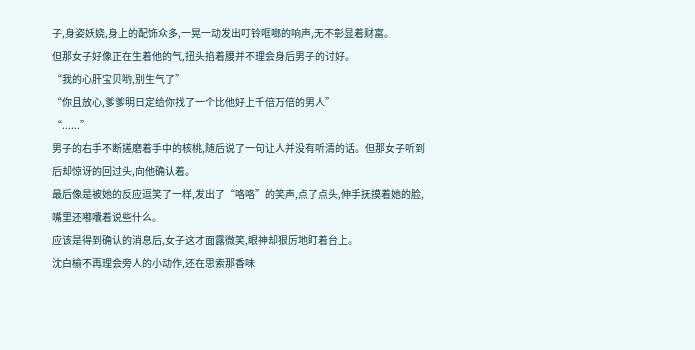子,身姿妖娆,身上的配饰众多,一晃一动发出叮铃哐啷的响声,无不彰显着财富。
但那女子好像正在生着他的气,扭头掐着腰并不理会身后男子的讨好。
“我的心肝宝贝哟,别生气了”
“你且放心,爹爹明日定给你找了一个比他好上千倍万倍的男人”
“......”
男子的右手不断搓磨着手中的核桃,随后说了一句让人并没有听清的话。但那女子听到后却惊讶的回过头,向他确认着。
最后像是被她的反应逗笑了一样,发出了“咯咯”的笑声,点了点头,伸手抚摸着她的脸,嘴里还嘟囔着说些什么。
应该是得到确认的消息后,女子这才面露微笑,眼神却狠厉地盯着台上。
沈白榆不再理会旁人的小动作,还在思索那香味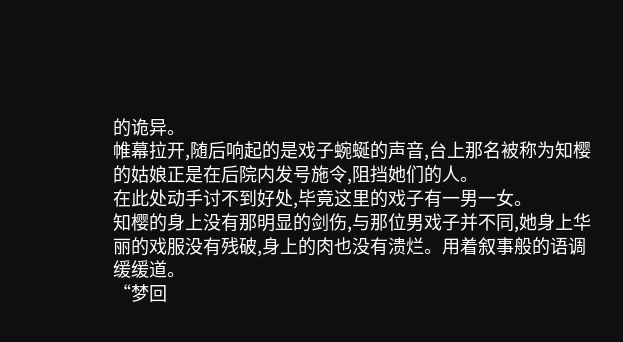的诡异。
帷幕拉开,随后响起的是戏子蜿蜒的声音,台上那名被称为知樱的姑娘正是在后院内发号施令,阻挡她们的人。
在此处动手讨不到好处,毕竟这里的戏子有一男一女。
知樱的身上没有那明显的剑伤,与那位男戏子并不同,她身上华丽的戏服没有残破,身上的肉也没有溃烂。用着叙事般的语调缓缓道。
“梦回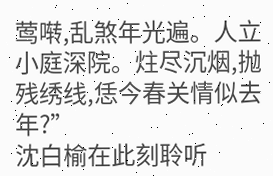莺啭,乱煞年光遍。人立小庭深院。炷尽沉烟,抛残绣线,恁今春关情似去年?”
沈白榆在此刻聆听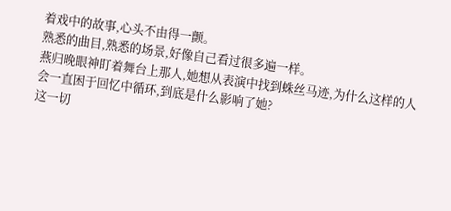着戏中的故事,心头不由得一颤。
熟悉的曲目,熟悉的场景,好像自己看过很多遍一样。
燕归晚眼神盯着舞台上那人,她想从表演中找到蛛丝马迹,为什么这样的人会一直困于回忆中循环,到底是什么影响了她?
这一切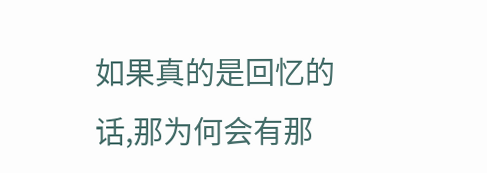如果真的是回忆的话,那为何会有那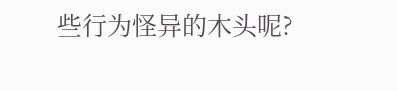些行为怪异的木头呢?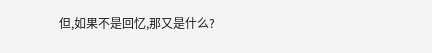但,如果不是回忆,那又是什么?